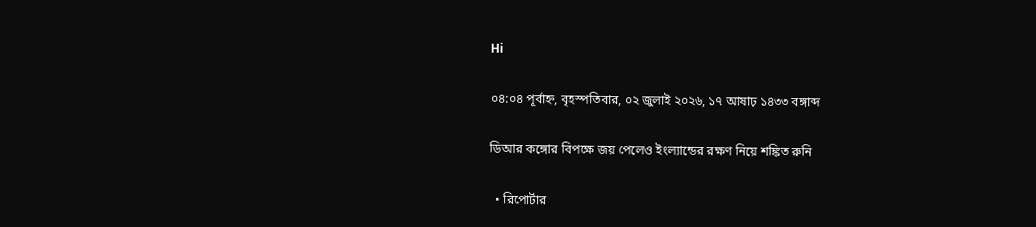Hi

০৪:০৪ পূর্বাহ্ন, বৃহস্পতিবার, ০২ জুলাই ২০২৬, ১৭ আষাঢ় ১৪৩৩ বঙ্গাব্দ

ডিআর কঙ্গোর বিপক্ষে জয় পেলেও ইংল্যান্ডের রক্ষণ নিয়ে শঙ্কিত রুনি

  • রিপোর্টার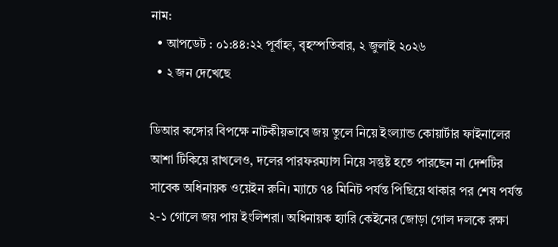নাম:
  • আপডেট : ০১:৪৪:২২ পূর্বাহ্ন, বৃহস্পতিবার, ২ জুলাই ২০২৬
  • ২ জন দেখেছে

ডিআর কঙ্গোর বিপক্ষে নাটকীয়ভাবে জয় তুলে নিয়ে ইংল্যান্ড কোয়ার্টার ফাইনালের আশা টিকিয়ে রাখলেও, দলের পারফরম্যান্স নিয়ে সন্তুষ্ট হতে পারছেন না দেশটির সাবেক অধিনায়ক ওয়েইন রুনি। ম্যাচে ৭৪ মিনিট পর্যন্ত পিছিয়ে থাকার পর শেষ পর্যন্ত ২-১ গোলে জয় পায় ইংলিশরা। অধিনায়ক হ্যারি কেইনের জোড়া গোল দলকে রক্ষা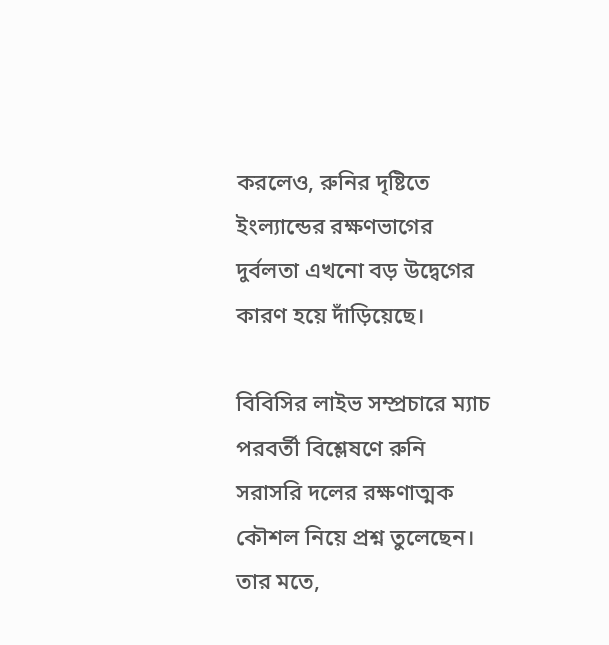করলেও, রুনির দৃষ্টিতে ইংল্যান্ডের রক্ষণভাগের দুর্বলতা এখনো বড় উদ্বেগের কারণ হয়ে দাঁড়িয়েছে।

বিবিসির লাইভ সম্প্রচারে ম্যাচ পরবর্তী বিশ্লেষণে রুনি সরাসরি দলের রক্ষণাত্মক কৌশল নিয়ে প্রশ্ন তুলেছেন। তার মতে,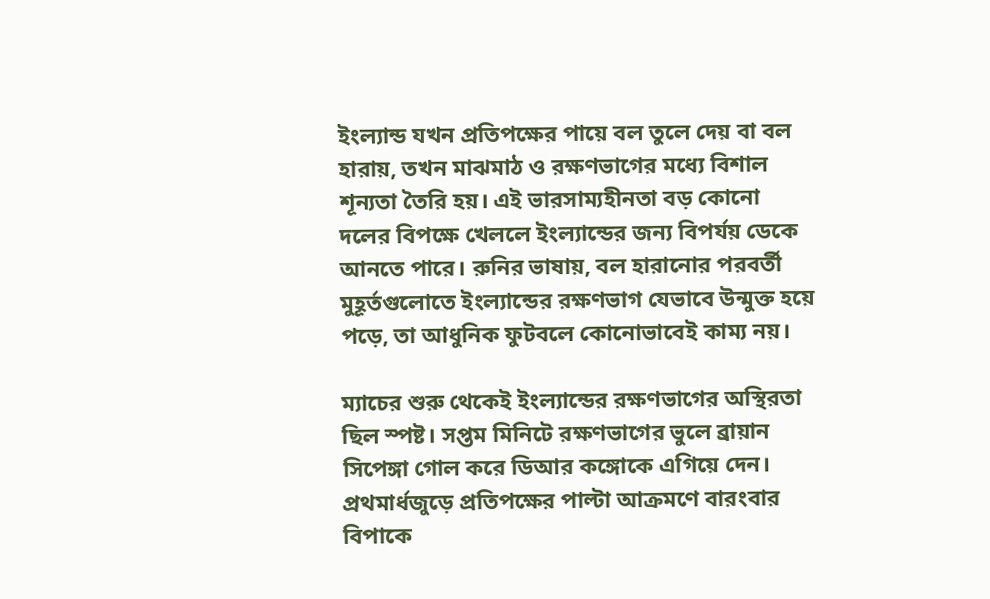ইংল্যান্ড যখন প্রতিপক্ষের পায়ে বল তুলে দেয় বা বল হারায়, তখন মাঝমাঠ ও রক্ষণভাগের মধ্যে বিশাল শূন্যতা তৈরি হয়। এই ভারসাম্যহীনতা বড় কোনো দলের বিপক্ষে খেললে ইংল্যান্ডের জন্য বিপর্যয় ডেকে আনতে পারে। রুনির ভাষায়, বল হারানোর পরবর্তী মুহূর্তগুলোতে ইংল্যান্ডের রক্ষণভাগ যেভাবে উন্মুক্ত হয়ে পড়ে, তা আধুনিক ফুটবলে কোনোভাবেই কাম্য নয়।

ম্যাচের শুরু থেকেই ইংল্যান্ডের রক্ষণভাগের অস্থিরতা ছিল স্পষ্ট। সপ্তম মিনিটে রক্ষণভাগের ভুলে ব্রায়ান সিপেঙ্গা গোল করে ডিআর কঙ্গোকে এগিয়ে দেন। প্রথমার্ধজুড়ে প্রতিপক্ষের পাল্টা আক্রমণে বারংবার বিপাকে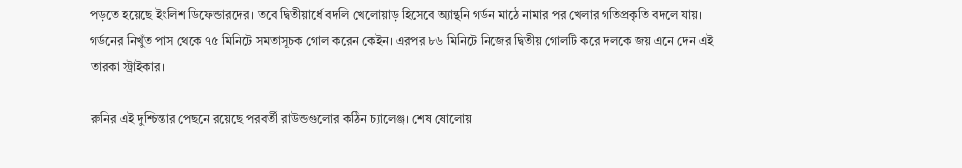পড়তে হয়েছে ইংলিশ ডিফেন্ডারদের। তবে দ্বিতীয়ার্ধে বদলি খেলোয়াড় হিসেবে অ্যান্থনি গর্ডন মাঠে নামার পর খেলার গতিপ্রকৃতি বদলে যায়। গর্ডনের নিখুঁত পাস থেকে ৭৫ মিনিটে সমতাসূচক গোল করেন কেইন। এরপর ৮৬ মিনিটে নিজের দ্বিতীয় গোলটি করে দলকে জয় এনে দেন এই তারকা স্ট্রাইকার।

রুনির এই দুশ্চিন্তার পেছনে রয়েছে পরবর্তী রাউন্ডগুলোর কঠিন চ্যালেঞ্জ। শেষ ষোলোয়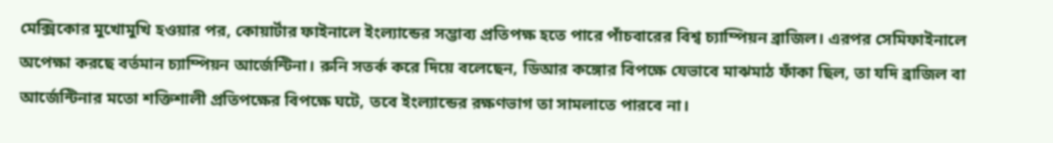মেক্সিকোর মুখোমুখি হওয়ার পর, কোয়ার্টার ফাইনালে ইংল্যান্ডের সম্ভাব্য প্রতিপক্ষ হতে পারে পাঁচবারের বিশ্ব চ্যাম্পিয়ন ব্রাজিল। এরপর সেমিফাইনালে অপেক্ষা করছে বর্তমান চ্যাম্পিয়ন আর্জেন্টিনা। রুনি সতর্ক করে দিয়ে বলেছেন, ডিআর কঙ্গোর বিপক্ষে যেভাবে মাঝমাঠ ফাঁকা ছিল, তা যদি ব্রাজিল বা আর্জেন্টিনার মতো শক্তিশালী প্রতিপক্ষের বিপক্ষে ঘটে, তবে ইংল্যান্ডের রক্ষণভাগ তা সামলাতে পারবে না।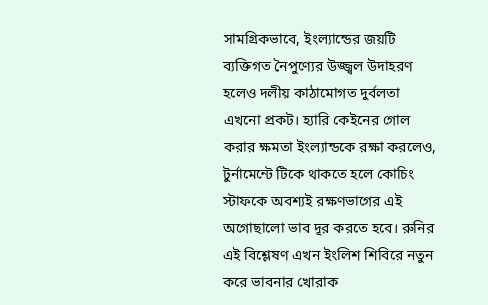সামগ্রিকভাবে, ইংল্যান্ডের জয়টি ব্যক্তিগত নৈপুণ্যের উজ্জ্বল উদাহরণ হলেও দলীয় কাঠামোগত দুর্বলতা এখনো প্রকট। হ্যারি কেইনের গোল করার ক্ষমতা ইংল্যান্ডকে রক্ষা করলেও, টুর্নামেন্টে টিকে থাকতে হলে কোচিং স্টাফকে অবশ্যই রক্ষণভাগের এই অগোছালো ভাব দূর করতে হবে। রুনির এই বিশ্লেষণ এখন ইংলিশ শিবিরে নতুন করে ভাবনার খোরাক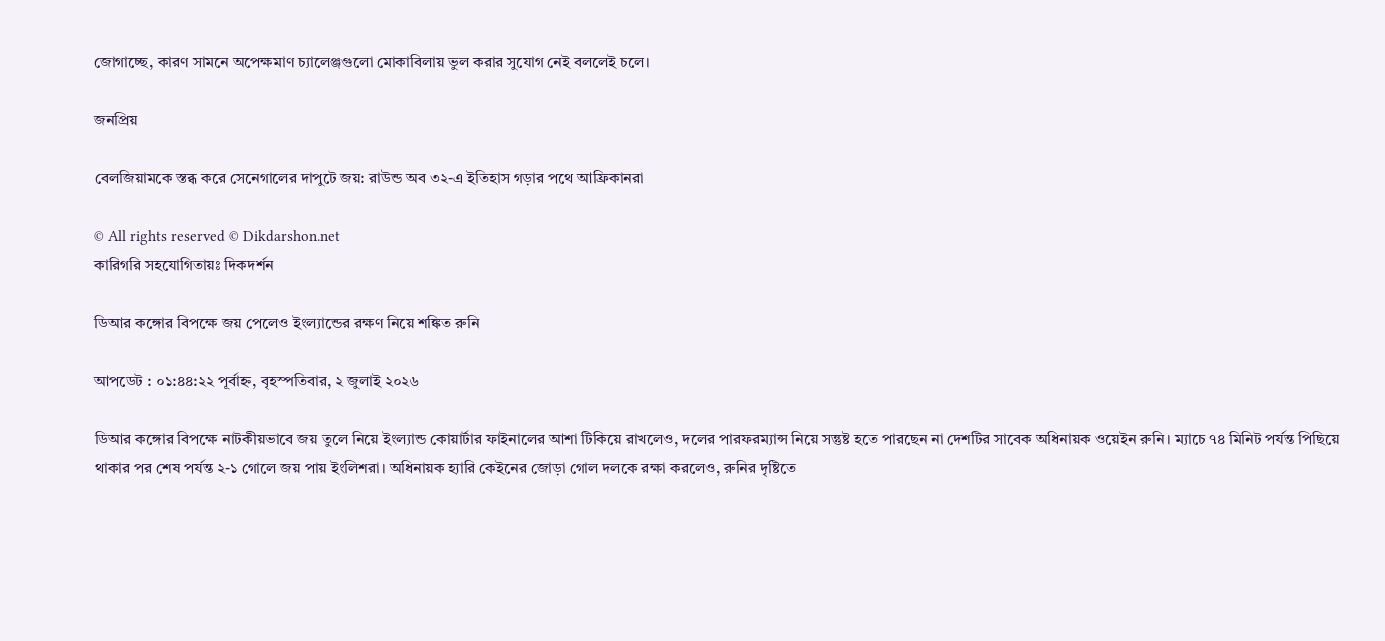জোগাচ্ছে, কারণ সামনে অপেক্ষমাণ চ্যালেঞ্জগুলো মোকাবিলায় ভুল করার সুযোগ নেই বললেই চলে।

জনপ্রিয়

বেলজিয়ামকে স্তব্ধ করে সেনেগালের দাপুটে জয়: রাউন্ড অব ৩২-এ ইতিহাস গড়ার পথে আফ্রিকানরা

© All rights reserved © Dikdarshon.net
কারিগরি সহযোগিতায়ঃ দিকদর্শন

ডিআর কঙ্গোর বিপক্ষে জয় পেলেও ইংল্যান্ডের রক্ষণ নিয়ে শঙ্কিত রুনি

আপডেট : ০১:৪৪:২২ পূর্বাহ্ন, বৃহস্পতিবার, ২ জুলাই ২০২৬

ডিআর কঙ্গোর বিপক্ষে নাটকীয়ভাবে জয় তুলে নিয়ে ইংল্যান্ড কোয়ার্টার ফাইনালের আশা টিকিয়ে রাখলেও, দলের পারফরম্যান্স নিয়ে সন্তুষ্ট হতে পারছেন না দেশটির সাবেক অধিনায়ক ওয়েইন রুনি। ম্যাচে ৭৪ মিনিট পর্যন্ত পিছিয়ে থাকার পর শেষ পর্যন্ত ২-১ গোলে জয় পায় ইংলিশরা। অধিনায়ক হ্যারি কেইনের জোড়া গোল দলকে রক্ষা করলেও, রুনির দৃষ্টিতে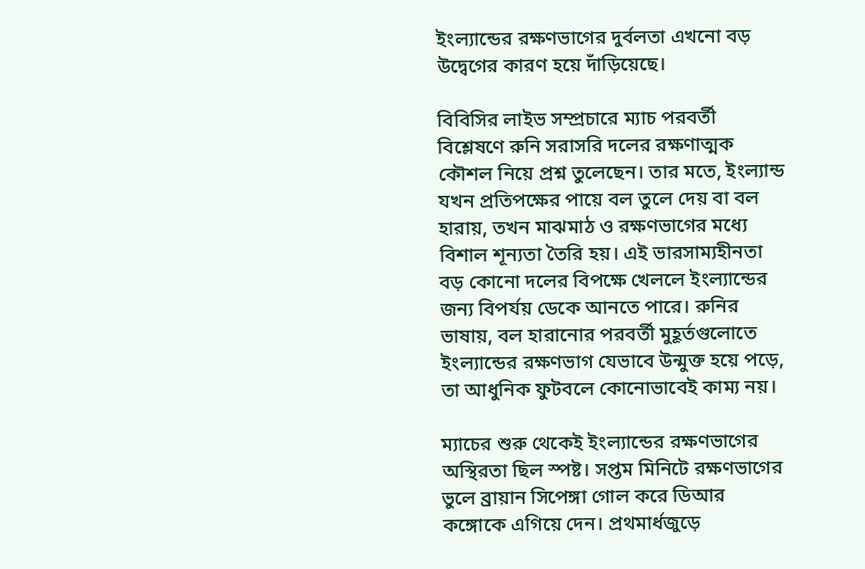ইংল্যান্ডের রক্ষণভাগের দুর্বলতা এখনো বড় উদ্বেগের কারণ হয়ে দাঁড়িয়েছে।

বিবিসির লাইভ সম্প্রচারে ম্যাচ পরবর্তী বিশ্লেষণে রুনি সরাসরি দলের রক্ষণাত্মক কৌশল নিয়ে প্রশ্ন তুলেছেন। তার মতে, ইংল্যান্ড যখন প্রতিপক্ষের পায়ে বল তুলে দেয় বা বল হারায়, তখন মাঝমাঠ ও রক্ষণভাগের মধ্যে বিশাল শূন্যতা তৈরি হয়। এই ভারসাম্যহীনতা বড় কোনো দলের বিপক্ষে খেললে ইংল্যান্ডের জন্য বিপর্যয় ডেকে আনতে পারে। রুনির ভাষায়, বল হারানোর পরবর্তী মুহূর্তগুলোতে ইংল্যান্ডের রক্ষণভাগ যেভাবে উন্মুক্ত হয়ে পড়ে, তা আধুনিক ফুটবলে কোনোভাবেই কাম্য নয়।

ম্যাচের শুরু থেকেই ইংল্যান্ডের রক্ষণভাগের অস্থিরতা ছিল স্পষ্ট। সপ্তম মিনিটে রক্ষণভাগের ভুলে ব্রায়ান সিপেঙ্গা গোল করে ডিআর কঙ্গোকে এগিয়ে দেন। প্রথমার্ধজুড়ে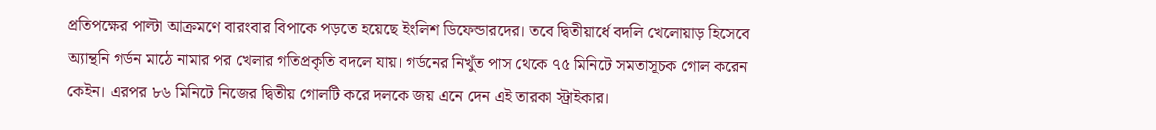প্রতিপক্ষের পাল্টা আক্রমণে বারংবার বিপাকে পড়তে হয়েছে ইংলিশ ডিফেন্ডারদের। তবে দ্বিতীয়ার্ধে বদলি খেলোয়াড় হিসেবে অ্যান্থনি গর্ডন মাঠে নামার পর খেলার গতিপ্রকৃতি বদলে যায়। গর্ডনের নিখুঁত পাস থেকে ৭৫ মিনিটে সমতাসূচক গোল করেন কেইন। এরপর ৮৬ মিনিটে নিজের দ্বিতীয় গোলটি করে দলকে জয় এনে দেন এই তারকা স্ট্রাইকার।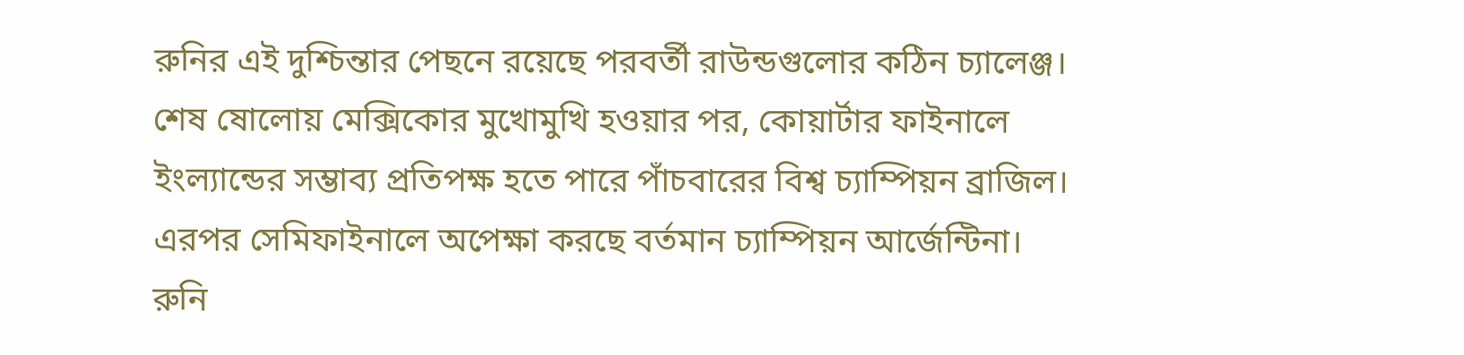রুনির এই দুশ্চিন্তার পেছনে রয়েছে পরবর্তী রাউন্ডগুলোর কঠিন চ্যালেঞ্জ। শেষ ষোলোয় মেক্সিকোর মুখোমুখি হওয়ার পর, কোয়ার্টার ফাইনালে ইংল্যান্ডের সম্ভাব্য প্রতিপক্ষ হতে পারে পাঁচবারের বিশ্ব চ্যাম্পিয়ন ব্রাজিল। এরপর সেমিফাইনালে অপেক্ষা করছে বর্তমান চ্যাম্পিয়ন আর্জেন্টিনা। রুনি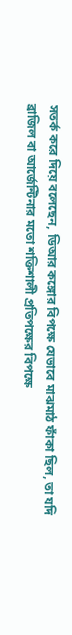সতর্ক করে দিয়ে বলেছেন, ডিআর কঙ্গোর বিপক্ষে যেভাবে মাঝমাঠ ফাঁকা ছিল, তা যদি ব্রাজিল বা আর্জেন্টিনার মতো শক্তিশালী প্রতিপক্ষের বিপক্ষে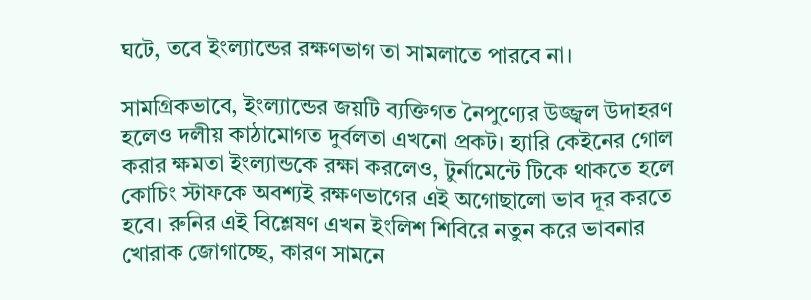ঘটে, তবে ইংল্যান্ডের রক্ষণভাগ তা সামলাতে পারবে না।

সামগ্রিকভাবে, ইংল্যান্ডের জয়টি ব্যক্তিগত নৈপুণ্যের উজ্জ্বল উদাহরণ হলেও দলীয় কাঠামোগত দুর্বলতা এখনো প্রকট। হ্যারি কেইনের গোল করার ক্ষমতা ইংল্যান্ডকে রক্ষা করলেও, টুর্নামেন্টে টিকে থাকতে হলে কোচিং স্টাফকে অবশ্যই রক্ষণভাগের এই অগোছালো ভাব দূর করতে হবে। রুনির এই বিশ্লেষণ এখন ইংলিশ শিবিরে নতুন করে ভাবনার খোরাক জোগাচ্ছে, কারণ সামনে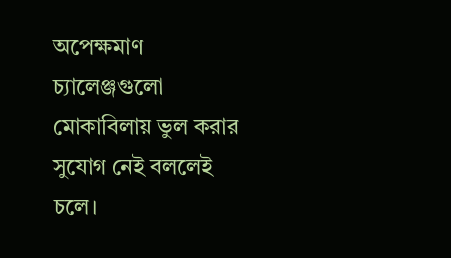অপেক্ষমাণ চ্যালেঞ্জগুলো মোকাবিলায় ভুল করার সুযোগ নেই বললেই চলে।